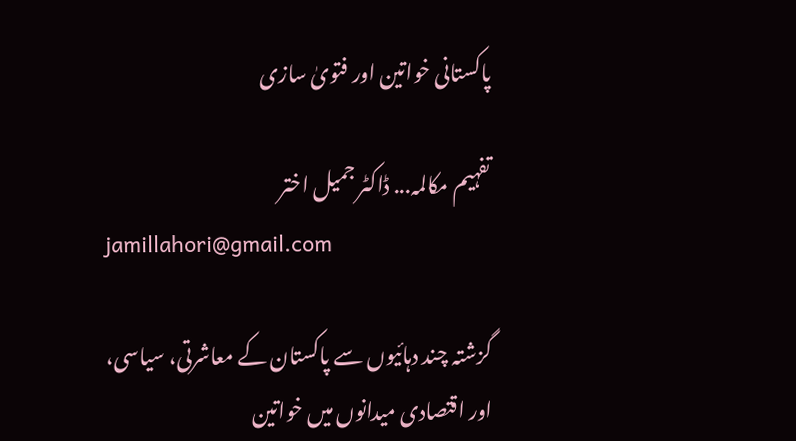پاکستانی خواتین اور فتویٰ سازی

تفہیم مکالمہ... ڈاکٹر جمیل اختر
jamillahori@gmail.com

گزشتہ چند دہائیوں سے پاکستان کے معاشرتی، سیاسی، اور اقتصادی میدانوں میں خواتین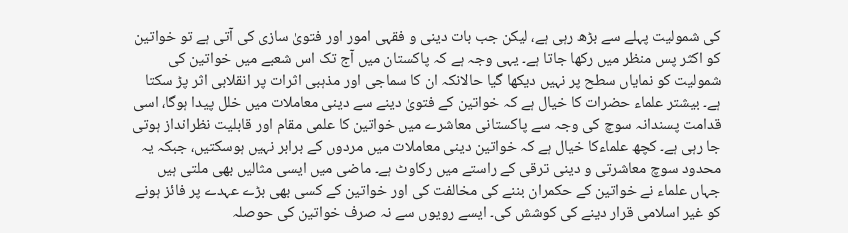کی شمولیت پہلے سے بڑھ رہی ہے، لیکن جب بات دینی و فقہی امور اور فتویٰ سازی کی آتی ہے تو خواتین کو اکثر پس منظر میں رکھا جاتا ہے۔ یہی وجہ ہے کہ پاکستان میں آج تک اس شعبے میں خواتین کی شمولیت کو نمایاں سطح پر نہیں دیکھا گیا حالانکہ ان کا سماجی اور مذہبی اثرات پر انقلابی اثر پڑ سکتا ہے۔ بیشتر علماء حضرات کا خیال ہے کہ خواتین کے فتویٰ دینے سے دینی معاملات میں خلل پیدا ہوگا، اسی قدامت پسندانہ سوچ کی وجہ سے پاکستانی معاشرے میں خواتین کا علمی مقام اور قابلیت نظرانداز ہوتی جا رہی ہے۔ کچھ علماءکا خیال ہے کہ خواتین دینی معاملات میں مردوں کے برابر نہیں ہوسکتیں، جبکہ یہ محدود سوچ معاشرتی و دینی ترقی کے راستے میں رکاوٹ ہے۔ ماضی میں ایسی مثالیں بھی ملتی ہیں جہاں علماء نے خواتین کے حکمران بننے کی مخالفت کی اور خواتین کے کسی بھی بڑے عہدے پر فائز ہونے کو غیر اسلامی قرار دینے کی کوشش کی۔ ایسے رویوں سے نہ صرف خواتین کی حوصلہ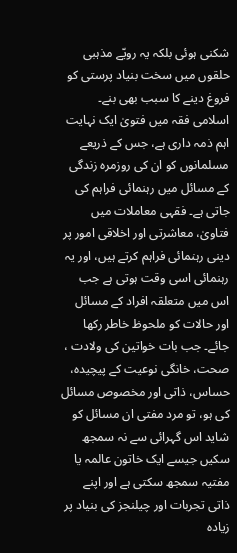شکنی ہوئی بلکہ یہ رویّے مذہبی حلقوں میں سخت بنیاد پرستی کو فروغ دینے کا سبب بھی بنے۔
اسلامی فقہ میں فتویٰ ایک نہایت اہم ذمہ داری ہے، جس کے ذریعے مسلمانوں کو ان کی روزمرہ زندگی کے مسائل میں رہنمائی فراہم کی جاتی ہے۔ فقہی معاملات میں فتاویٰ، معاشرتی اور اخلاقی امور پر دینی رہنمائی فراہم کرتے ہیں، اور یہ رہنمائی اسی وقت ہوتی ہے جب اس میں متعلقہ افراد کے مسائل اور حالات کو ملحوظ خاطر رکھا جائے۔ جب بات خواتین کی ولادت ، صحت، خانگی نوعیت کے پیچیدہ، حساس، ذاتی اور مخصوص مسائل کی ہو، تو مرد مفتی ان مسائل کو شاید اس گہرائی سے نہ سمجھ سکیں جیسے ایک خاتون عالمہ یا مفتیہ سمجھ سکتی ہے اور اپنے ذاتی تجربات اور چیلنجز کی بنیاد پر زیادہ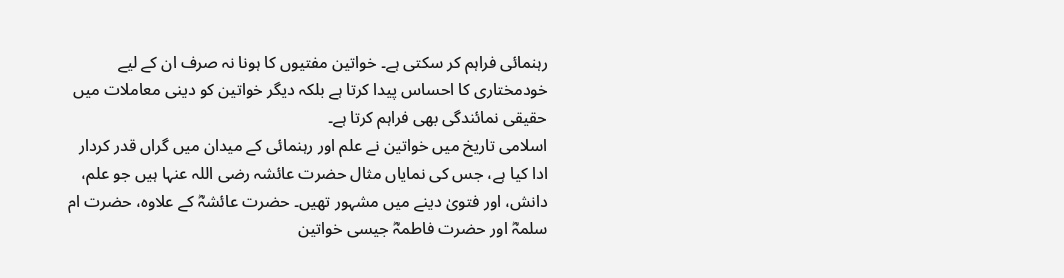رہنمائی فراہم کر سکتی ہے۔ خواتین مفتیوں کا ہونا نہ صرف ان کے لیے خودمختاری کا احساس پیدا کرتا ہے بلکہ دیگر خواتین کو دینی معاملات میں حقیقی نمائندگی بھی فراہم کرتا ہے۔
اسلامی تاریخ میں خواتین نے علم اور رہنمائی کے میدان میں گراں قدر کردار ادا کیا ہے، جس کی نمایاں مثال حضرت عائشہ رضی اللہ عنہا ہیں جو علم، دانش، اور فتویٰ دینے میں مشہور تھیں۔ حضرت عائشہؓ کے علاوہ، حضرت ام سلمہؓ اور حضرت فاطمہؓ جیسی خواتین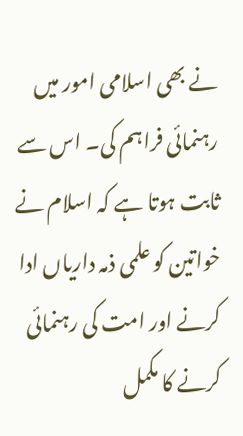نے بھی اسلامی امور میں رہنمائی فراہم کی۔ اس سے ثابت ہوتا ہے کہ اسلام نے خواتین کو علمی ذمہ داریاں ادا کرنے اور امت کی رہنمائی کرنے کا مکمل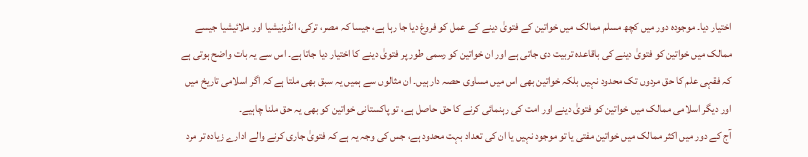اختیار دیا۔ موجودہ دور میں کچھ مسلم ممالک میں خواتین کے فتویٰ دینے کے عمل کو فروغ دیا جا رہا ہے، جیسا کہ مصر، ترکی، انڈونیشیا اور ملائیشیا جیسے ممالک میں خواتین کو فتویٰ دینے کی باقاعدہ تربیت دی جاتی ہے اور ان خواتین کو رسمی طور پر فتویٰ دینے کا اختیار دیا جاتا ہے۔ اس سے یہ بات واضح ہوتی ہے کہ فقہی علم کا حق مردوں تک محدود نہیں بلکہ خواتین بھی اس میں مساوی حصہ دار ہیں۔ ان مثالوں سے ہمیں یہ سبق بھی ملتا ہے کہ اگر اسلامی تاریخ میں اور دیگر اسلامی ممالک میں خواتین کو فتویٰ دینے اور امت کی رہنمائی کرنے کا حق حاصل ہے، تو پاکستانی خواتین کو بھی یہ حق ملنا چاہیے۔
آج کے دور میں اکثر ممالک میں خواتین مفتی یا تو موجود نہیں یا ان کی تعداد بہت محدود ہے، جس کی وجہ یہ ہے کہ فتویٰ جاری کرنے والے ادارے زیادہ تر مرد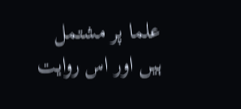علما پر مشتمل ہیں اور اس روایت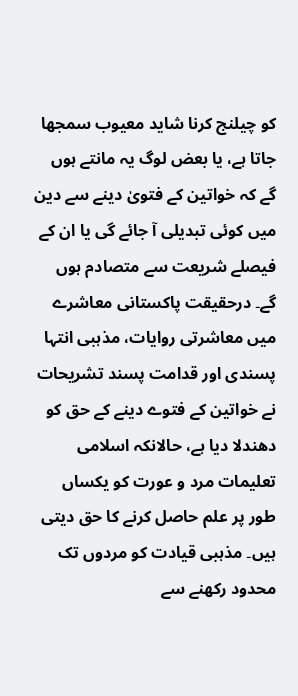کو چیلنج کرنا شاید معیوب سمجھا جاتا ہے، یا بعض لوگ یہ مانتے ہوں گے کہ خواتین کے فتویٰ دینے سے دین میں کوئی تبدیلی آ جائے گی یا ان کے فیصلے شریعت سے متصادم ہوں گے۔ درحقیقت پاکستانی معاشرے میں معاشرتی روایات، مذہبی انتہا پسندی اور قدامت پسند تشریحات نے خواتین کے فتوے دینے کے حق کو دھندلا دیا ہے، حالانکہ اسلامی تعلیمات مرد و عورت کو یکساں طور پر علم حاصل کرنے کا حق دیتی ہیں۔ مذہبی قیادت کو مردوں تک محدود رکھنے سے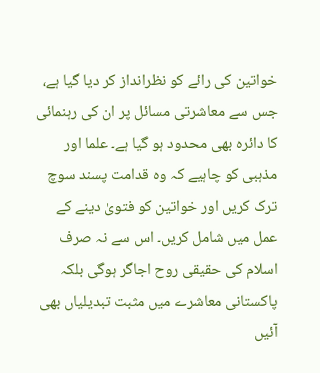خواتین کی رائے کو نظرانداز کر دیا گیا ہے، جس سے معاشرتی مسائل پر ان کی رہنمائی کا دائرہ بھی محدود ہو گیا ہے۔ علما اور مذہبی کو چاہیے کہ وہ قدامت پسند سوچ ترک کریں اور خواتین کو فتویٰ دینے کے عمل میں شامل کریں۔ اس سے نہ صرف اسلام کی حقیقی روح اجاگر ہوگی بلکہ پاکستانی معاشرے میں مثبت تبدیلیاں بھی آئیں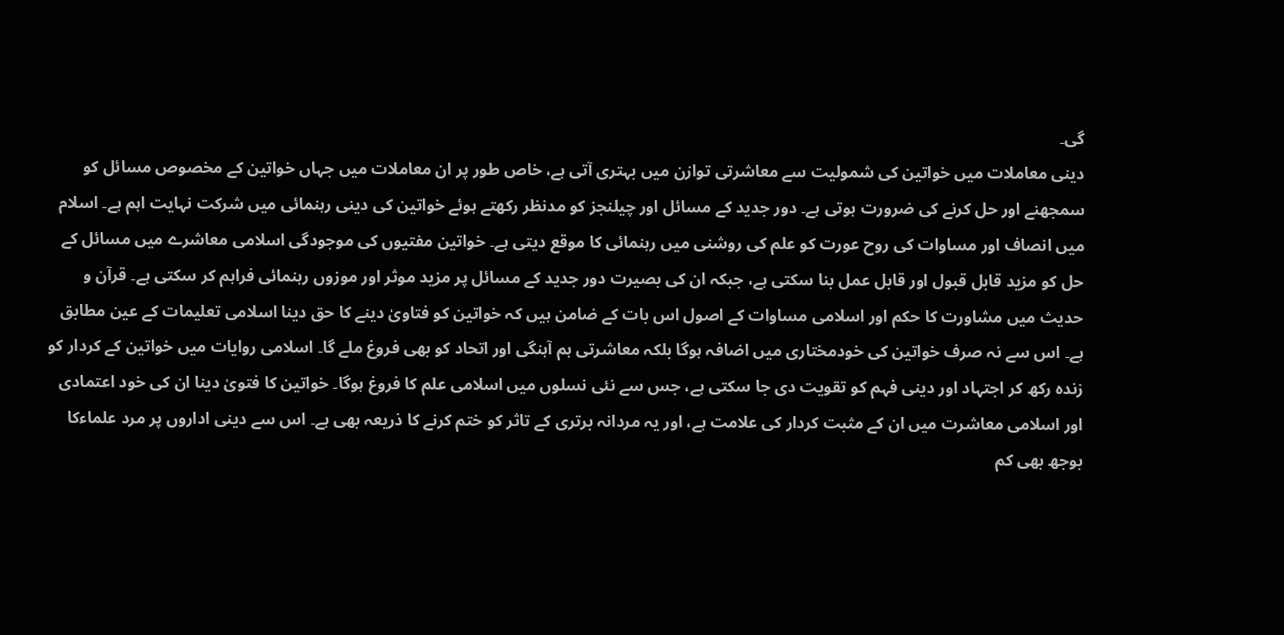گی۔
دینی معاملات میں خواتین کی شمولیت سے معاشرتی توازن میں بہتری آتی ہے، خاص طور پر ان معاملات میں جہاں خواتین کے مخصوص مسائل کو سمجھنے اور حل کرنے کی ضرورت ہوتی ہے۔ دور جدید کے مسائل اور چیلنجز کو مدنظر رکھتے ہوئے خواتین کی دینی رہنمائی میں شرکت نہایت اہم ہے۔ اسلام میں انصاف اور مساوات کی روح عورت کو علم کی روشنی میں رہنمائی کا موقع دیتی ہے۔ خواتین مفتیوں کی موجودگی اسلامی معاشرے میں مسائل کے حل کو مزید قابل قبول اور قابل عمل بنا سکتی ہے، جبکہ ان کی بصیرت دور جدید کے مسائل پر مزید موثر اور موزوں رہنمائی فراہم کر سکتی ہے۔ قرآن و حدیث میں مشاورت کا حکم اور اسلامی مساوات کے اصول اس بات کے ضامن ہیں کہ خواتین کو فتاویٰ دینے کا حق دینا اسلامی تعلیمات کے عین مطابق ہے۔ اس سے نہ صرف خواتین کی خودمختاری میں اضافہ ہوگا بلکہ معاشرتی ہم آہنگی اور اتحاد کو بھی فروغ ملے گا۔ اسلامی روایات میں خواتین کے کردار کو زندہ رکھ کر اجتہاد اور دینی فہم کو تقویت دی جا سکتی ہے، جس سے نئی نسلوں میں اسلامی علم کا فروغ ہوگا۔ خواتین کا فتویٰ دینا ان کی خود اعتمادی اور اسلامی معاشرت میں ان کے مثبت کردار کی علامت ہے، اور یہ مردانہ برتری کے تاثر کو ختم کرنے کا ذریعہ بھی ہے۔ اس سے دینی اداروں پر مرد علماءکا بوجھ بھی کم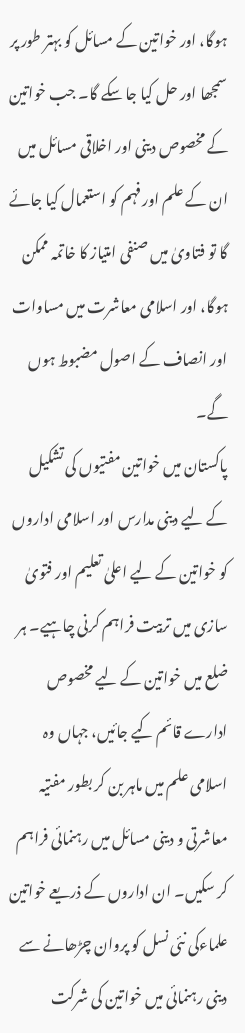ہوگا، اور خواتین کے مسائل کو بہتر طور پر سمجھا اور حل کیا جا سکے گا۔ جب خواتین کے مخصوص دینی اور اخلاقی مسائل میں ان کے علم اور فہم کو استعمال کیا جائے گا تو فتاویٰ میں صنفی امتیاز کا خاتمہ ممکن ہوگا، اور اسلامی معاشرت میں مساوات اور انصاف کے اصول مضبوط ہوں گے۔
پاکستان میں خواتین مفتیوں کی تشکیل کے لیے دینی مدارس اور اسلامی اداروں کو خواتین کے لیے اعلیٰ تعلیم اور فتویٰ سازی میں تربیت فراہم کرنی چاہیے۔ ہر ضلع میں خواتین کے لیے مخصوص ادارے قائم کیے جائیں، جہاں وہ اسلامی علم میں ماہر بن کر بطور مفتیہ معاشرتی و دینی مسائل میں رہنمائی فراہم کر سکیں۔ ان اداروں کے ذریعے خواتین علماءکی نئی نسل کو پروان چڑھانے سے دینی رہنمائی میں خواتین کی شرکت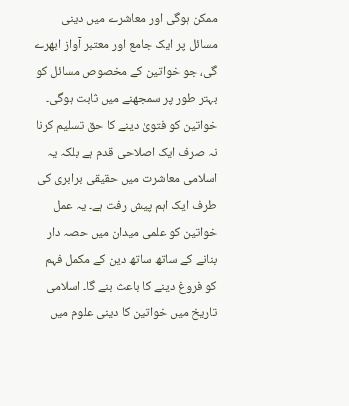ممکن ہوگی اور معاشرے میں دینی مسائل پر ایک جامع اور معتبر آواز ابھرے گی، جو خواتین کے مخصوص مسائل کو بہتر طور پر سمجھنے میں ثابت ہوگی۔
خواتین کو فتویٰ دینے کا حق تسلیم کرنا نہ صرف ایک اصلاحی قدم ہے بلکہ یہ اسلامی معاشرت میں حقیقی برابری کی طرف ایک اہم پیش رفت ہے۔ یہ عمل خواتین کو علمی میدان میں حصہ دار بنانے کے ساتھ ساتھ دین کے مکمل فہم کو فروغ دینے کا باعث بنے گا۔ اسلامی تاریخ میں خواتین کا دینی علوم میں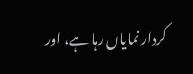کردار نمایاں رہا ہے، اور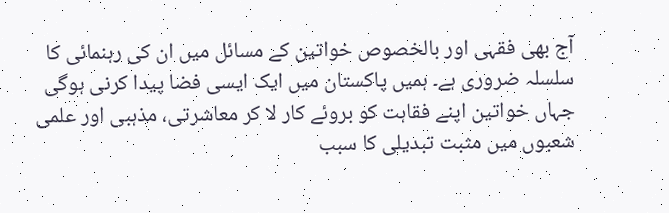آج بھی فقہی اور بالخصوص خواتین کے مسائل میں ان کی رہنمائی کا سلسلہ ضروری ہے۔ ہمیں پاکستان میں ایک ایسی فضا پیدا کرنی ہوگی جہاں خواتین اپنے فقاہت کو بروئے کار لا کر معاشرتی، مذہبی اور علمی شعبوں میں مثبت تبدیلی کا سبب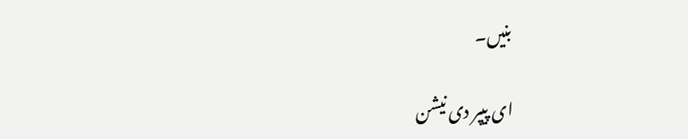بنیں۔

ای پیپر دی نیشن